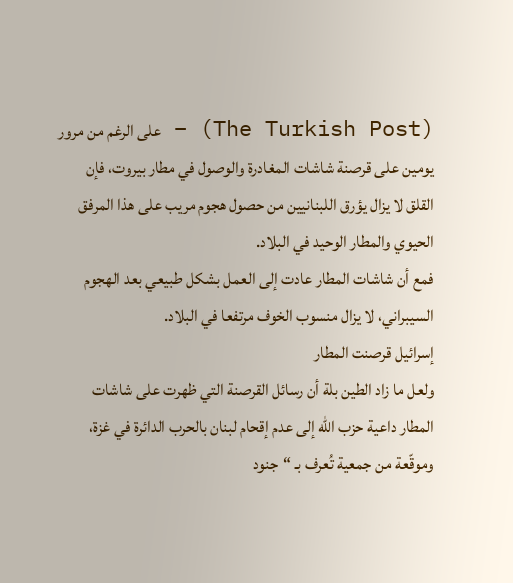(The Turkish Post) – على الرغم من مرور يومين على قرصنة شاشات المغادرة والوصول في مطار بيروت، فإن القلق لا يزال يؤرق اللبنانيين من حصول هجوم مريب على هذا المرفق الحيوي والمطار الوحيد في البلاد.
فمع أن شاشات المطار عادت إلى العمل بشكل طبيعي بعد الهجوم السيبراني، لا يزال منسوب الخوف مرتفعا في البلاد.
إسرائيل قرصنت المطار
ولعل ما زاد الطين بلة أن رسائل القرصنة التي ظهرت على شاشات المطار داعية حزب الله إلى عدم إقحام لبنان بالحرب الدائرة في غزة، وموقّعة من جمعية تُعرف بـ “جنود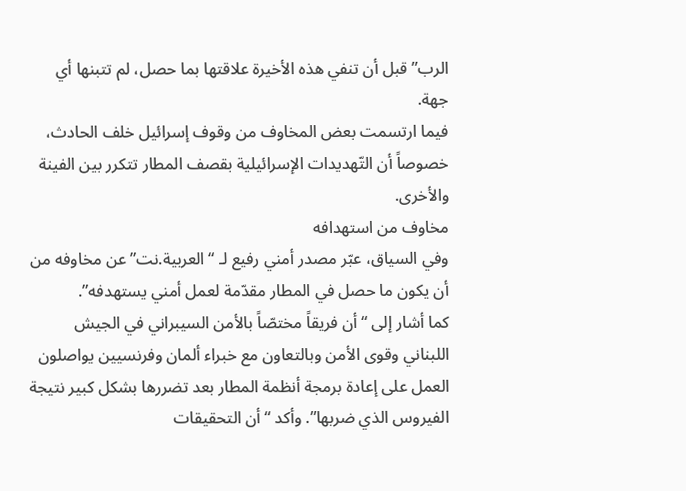الرب” قبل أن تنفي هذه الأخيرة علاقتها بما حصل، لم تتبنها أي جهة.
فيما ارتسمت بعض المخاوف من وقوف إسرائيل خلف الحادث، خصوصاً أن التّهديدات الإسرائيلية بقصف المطار تتكرر بين الفينة والأخرى.
مخاوف من استهدافه
وفي السياق، عبّر مصدر أمني رفيع لـ “العربية.نت” عن مخاوفه من أن يكون ما حصل في المطار مقدّمة لعمل أمني يستهدفه”.
كما أشار إلى “أن فريقاً مختصّاً بالأمن السيبراني في الجيش اللبناني وقوى الأمن وبالتعاون مع خبراء ألمان وفرنسيين يواصلون العمل على إعادة برمجة أنظمة المطار بعد تضررها بشكل كبير نتيجة الفيروس الذي ضربها”. وأكد “أن التحقيقات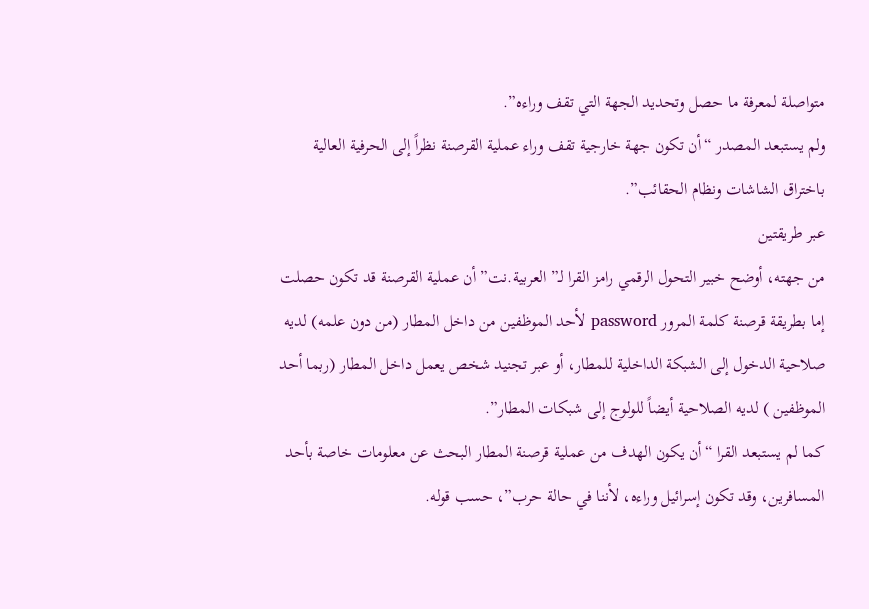متواصلة لمعرفة ما حصل وتحديد الجهة التي تقف وراءه”.
ولم يستبعد المصدر “أن تكون جهة خارجية تقف وراء عملية القرصنة نظراً إلى الحرفية العالية باختراق الشاشات ونظام الحقائب”.
عبر طريقتين
من جهته، أوضح خبير التحول الرقمي رامز القرا لـ”العربية.نت” أن عملية القرصنة قد تكون حصلت إما بطريقة قرصنة كلمة المرور password لأحد الموظفين من داخل المطار (من دون علمه) لديه صلاحية الدخول إلى الشبكة الداخلية للمطار، أو عبر تجنيد شخص يعمل داخل المطار (ربما أحد الموظفين ) لديه الصلاحية أيضاً للولوج إلى شبكات المطار”.
كما لم يستبعد القرا “أن يكون الهدف من عملية قرصنة المطار البحث عن معلومات خاصة بأحد المسافرين، وقد تكون إسرائيل وراءه، لأننا في حالة حرب”، حسب قوله.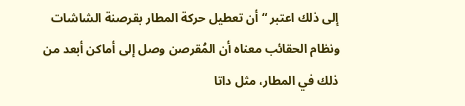إلى ذلك اعتبر “أن تعطيل حركة المطار بقرصنة الشاشات ونظام الحقائب معناه أن المُقرصن وصل إلى أماكن أبعد من ذلك في المطار، مثل داتا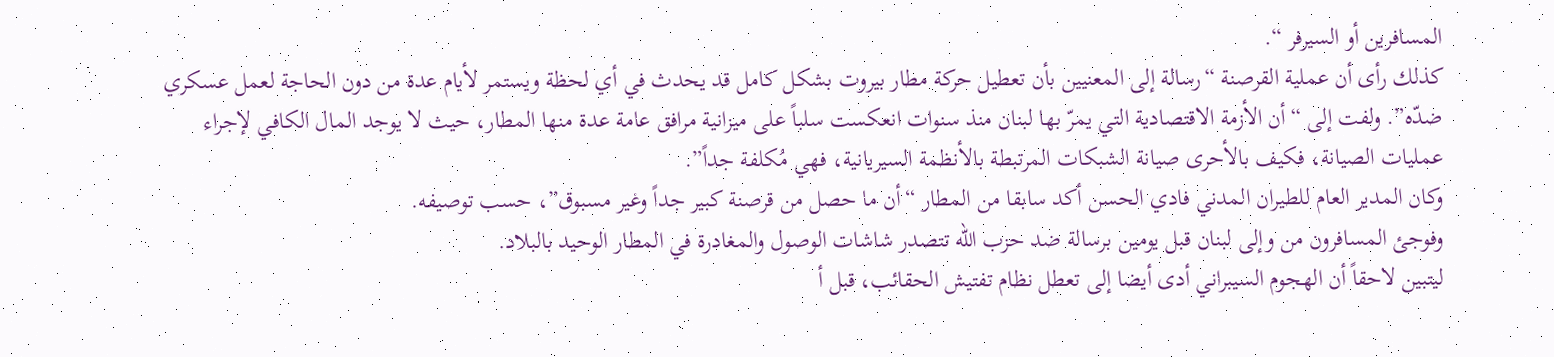المسافرين أو السيرفر “.
كذلك رأى أن عملية القرصنة “رسالة إلى المعنيين بأن تعطيل حركة مطار بيروت بشكل كامل قد يحدث في أي لحظة ويستمر لأيام عدة من دون الحاجة لعمل عسكري ضدّه”. ولفت إلى “أن الأزمة الاقتصادية التي يمرّ بها لبنان منذ سنوات انعكست سلباً على ميزانية مرافق عامة عدة منها المطار، حيث لا يوجد المال الكافي لإجراء عمليات الصيانة، فكيف بالأحرى صيانة الشبكات المرتبطة بالأنظمة السيريانية، فهي مُكلفة جداً”.
وكان المدير العام للطيران المدني فادي الحسن أكد سابقا من المطار “أن ما حصل من قرصنة كبير جداً وغير مسبوق”، حسب توصيفه.
وفوجئ المسافرون من وإلى لبنان قبل يومين برسالة ضد حزب الله تتصدر شاشات الوصول والمغادرة في المطار الوحيد بالبلاد.
ليتبين لاحقاً أن الهجوم السيبراني أدى أيضا إلى تعطل نظام تفتيش الحقائب، قبل أ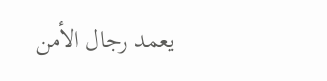يعمد رجال الأمن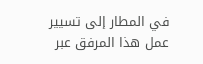في المطار إلى تسيير عمل هذا المرفق عبر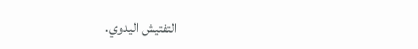التفتيش اليدوي.